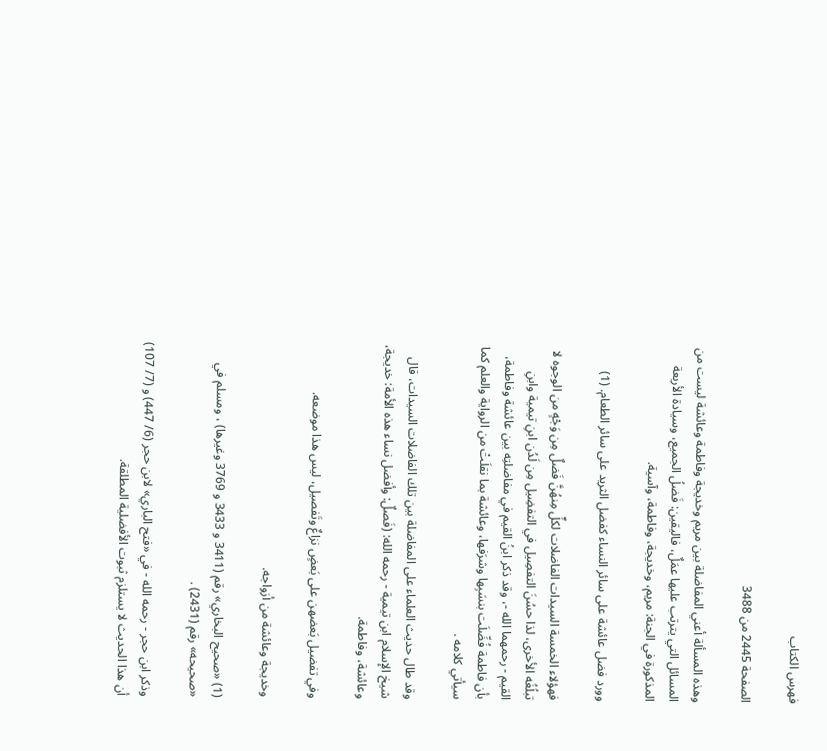فهرس الكتاب

الصفحة 2445 من 3488

وهذه المسألة أعني المفاضلة بين مريم وخديجة وفاطمة وعائشة ليست من المسائل التي يترتب عليها عمَلٌ، فاليقين: فَضلُ الجميع، وسيادة الأربعة المذكورة في الجنة: مريم، وخديجة، وفاطمة، وآسية.

وورد فضل عائشة على سائر النساء كفضل الثريد على سائر الطعام. (1)

فهؤلاء الخمسة السيدات الفاضلات لكلٍّ مِنهُنَّ فَضلٌ مِن وَجْهٍ من الوجوه لا تبلُغُه الأخرى، لذا حسُنَ التفصِيل في التفضِيل مِن لَدُن ابنِ تيمية وابنِ القيم - رحمهما الله -، وقد ذكر ابنُ القيم في مفاضلتِه بين عائشة وفاطمة، بأن فاطمة فُضِّلَت بنسَبِها وشرَفها، وعائشة بما نقلَتْ من الرواية والعلم كما سيأتي كلامه .

وقد طال حديث العلماء على المفاضلة بين تلك الفاضلات السيدات، قال شيخ الإسلام ابن تيمية - رحمه الله: (فَصلٌ: وأفضل نساء هذه الأمة: خديجة، وعائشة، وفاطمة.

وفي تفضيل بَعضهن على بَعضٍ نزاعٌ وتَفصيل، ليس هذا موضعه.

وخديجة وعائشة من أزواجه.

(1) «صحيح البخاري» رقم (3411 و 3433 و 3769 وغيرها) ، ومسلم في «صحيحه» رقم (2431) .

وذكر ابن حجر - رحمه الله - في «فتح الباري» لابن حجر (6/ 447) و (7/ 107) أن هذا الحديث لا يستلزم ثبوت الأفضلية المطلقة.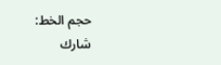حجم الخط:
شارك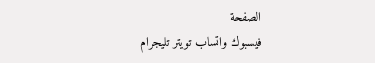الصفحة
فيسبوك واتساب تويتر تليجرام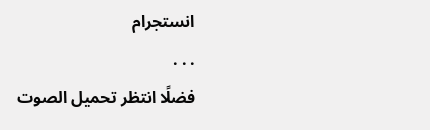انستجرام
. . .
فضلًا انتظر تحميل الصوت